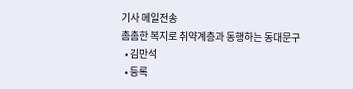기사 메일전송
촘촘한 복지로 취약계층과 동행하는 동대문구
  • 김만석
  • 등록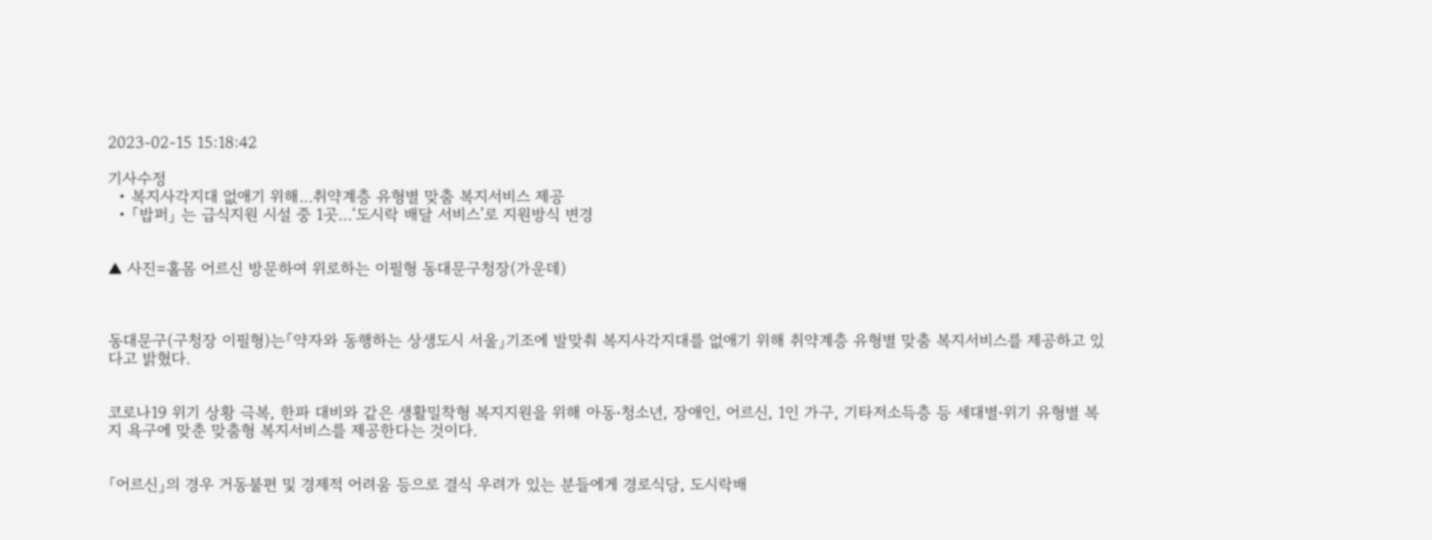2023-02-15 15:18:42

기사수정
  • 복지사각지대 없애기 위해…취약계층 유형별 맞춤 복지서비스 제공
  • 「밥퍼」 는 급식지원 시설 중 1곳…‘도시락 배달 서비스’로 지원방식 변경


▲ 사진=홀몸 어르신 방문하여 위로하는 이필형 동대문구청장(가운데)



동대문구(구청장 이필형)는「약자와 동행하는 상생도시 서울」기조에 발맞춰 복지사각지대를 없애기 위해 취약계층 유형별 맞춤 복지서비스를 제공하고 있다고 밝혔다.


코로나19 위기 상황 극복, 한파 대비와 같은 생활밀착형 복지지원을 위해 아동⋅청소년, 장애인, 어르신, 1인 가구, 기타저소득층 등 세대별⋅위기 유형별 복지 욕구에 맞춘 맞춤형 복지서비스를 제공한다는 것이다.


「어르신」의 경우 거동불편 및 경제적 어려움 등으로 결식 우려가 있는 분들에게 경로식당, 도시락배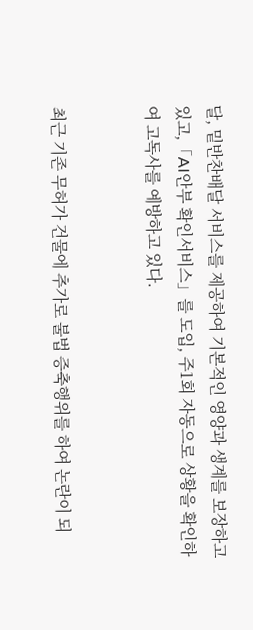달, 밑반찬배달 서비스를 제공하여 기본적인 영양과 생계를 보장하고 있고,「AI안부 확인서비스」를 도입, 주1회 자동으로 상황을 확인하여 고독사를 예방하고 있다.


최근 기존 무허가 건물에 추가로 불법 증축행위를 하여 논란이 되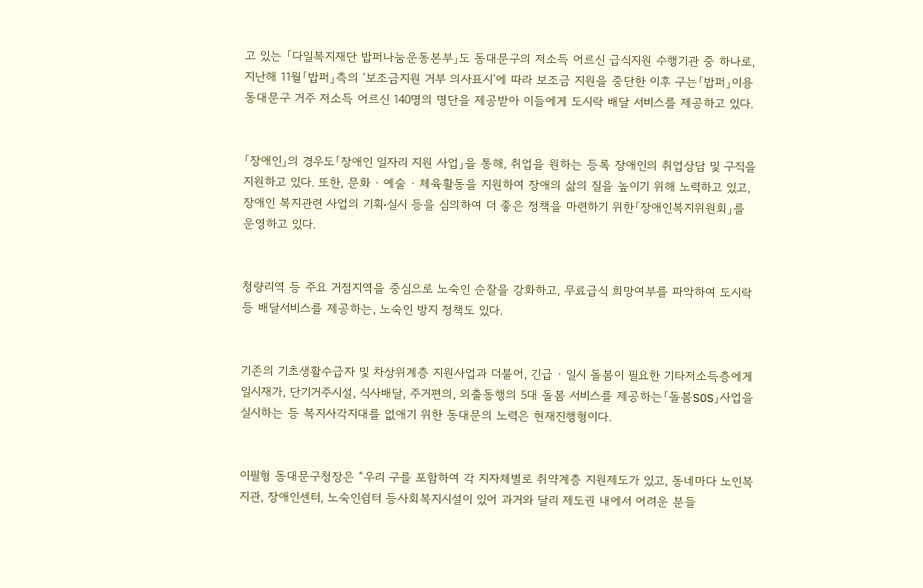고 있는 「다일복지재단 밥퍼나눔운동본부」도 동대문구의 저소득 어르신 급식지원 수행기관 중 하나로, 지난해 11월「밥퍼」측의 ‘보조금지원 거부 의사표시’에 따라 보조금 지원을 중단한 이후 구는「밥퍼」이용 동대문구 거주 저소득 어르신 140명의 명단을 제공받아 이들에게 도시락 배달 서비스를 제공하고 있다.


「장애인」의 경우도「장애인 일자리 지원 사업」을 통해, 취업을 원하는 등록 장애인의 취업상담 및 구직을 지원하고 있다. 또한, 문화 · 예술 · 체육활동을 지원하여 장애의 삶의 질을 높이기 위해 노력하고 있고, 장애인 복지관련 사업의 기획⋅실시 등을 심의하여 더 좋은 정책을 마련하기 위한「장애인복지위원회」를 운영하고 있다.


청량리역 등 주요 거점지역을 중심으로 노숙인 순찰을 강화하고, 무료급식 희망여부를 파악하여 도시락 등 배달서비스를 제공하는, 노숙인 방지 정책도 있다.


기존의 기초생활수급자 및 차상위계층 지원사업과 더불어, 긴급 · 일시 돌봄이 필요한 기타저소득층에게 일시재가, 단기거주시설, 식사배달, 주거편의, 외출동행의 5대 돌봄 서비스를 제공하는「돌봄SOS」사업을 실시하는 등 복지사각지대를 없애기 위한 동대문의 노력은 현재진행형이다.


이필형 동대문구청장은 “우리 구를 포함하여 각 지자체별로 취약계층 지원제도가 있고, 동네마다 노인복지관, 장애인센터, 노숙인쉼터 등사회복지시설이 있어 과거와 달리 제도권 내에서 어려운 분들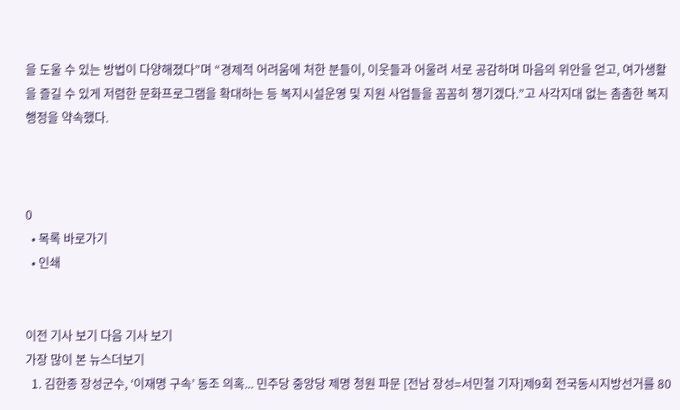을 도울 수 있는 방법이 다양해졌다”며 “경제적 어려움에 처한 분들이, 이웃들과 어울려 서로 공감하며 마음의 위안을 얻고, 여가생활을 즐길 수 있게 저렴한 문화프로그램을 확대하는 등 복지시설운영 및 지원 사업들을 꼼꼼히 챙기겠다.”고 사각지대 없는 촘촘한 복지행정을 약속했다.



0
  • 목록 바로가기
  • 인쇄


이전 기사 보기 다음 기사 보기
가장 많이 본 뉴스더보기
  1. 김한종 장성군수, ‘이재명 구속’ 동조 의혹... 민주당 중앙당 제명 청원 파문 [전남 장성=서민철 기자]제9회 전국동시지방선거를 80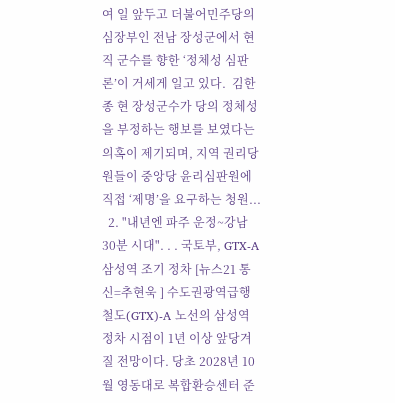여 일 앞두고 더불어민주당의 심장부인 전남 장성군에서 현직 군수를 향한 ‘정체성 심판론’이 거세게 일고 있다.  김한종 현 장성군수가 당의 정체성을 부정하는 행보를 보였다는 의혹이 제기되며, 지역 권리당원들이 중앙당 윤리심판원에 직접 ‘제명’을 요구하는 청원...
  2. "내년엔 파주 운정~강남 30분 시대". . . 국토부, GTX-A 삼성역 조기 정차 [뉴스21 통신=추현욱 ] 수도권광역급행철도(GTX)-A 노선의 삼성역 정차 시점이 1년 이상 앞당겨질 전망이다. 당초 2028년 10월 영동대로 복합환승센터 준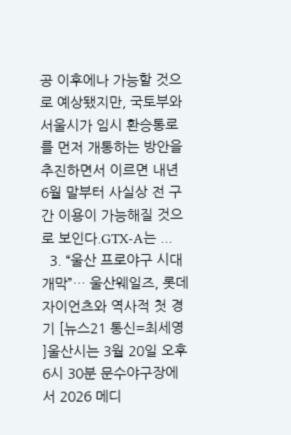공 이후에나 가능할 것으로 예상됐지만, 국토부와 서울시가 임시 환승통로를 먼저 개통하는 방안을 추진하면서 이르면 내년 6월 말부터 사실상 전 구간 이용이 가능해질 것으로 보인다.GTX-A는 ...
  3. “울산 프로야구 시대 개막”… 울산웨일즈, 롯데 자이언츠와 역사적 첫 경기 [뉴스21 통신=최세영 ]울산시는 3월 20일 오후 6시 30분 문수야구장에서 2026 메디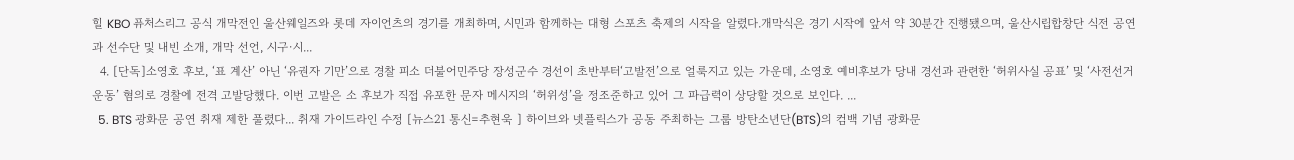힐 KBO 퓨처스리그 공식 개막전인 울산웨일즈와 롯데 자이언츠의 경기를 개최하며, 시민과 함께하는 대형 스포츠 축제의 시작을 알렸다.개막식은 경기 시작에 앞서 약 30분간 진행됐으며, 울산시립합창단 식전 공연과 선수단 및 내빈 소개, 개막 선언, 시구·시...
  4. [단독]소영호 후보, ‘표 계산’ 아닌 ‘유권자 기만’으로 경찰 피소 더불어민주당 장성군수 경선이 초반부터‘고발전’으로 얼룩지고 있는 가운데, 소영호 예비후보가 당내 경선과 관련한 ‘허위사실 공표’ 및 ‘사전선거운동’ 혐의로 경찰에 전격 고발당했다. 이번 고발은 소 후보가 직접 유포한 문자 메시지의 ‘허위성’을 정조준하고 있어 그 파급력이 상당할 것으로 보인다. ...
  5. BTS 광화문 공연 취재 제한 풀렸다... 취재 가이드라인 수정 [뉴스21 통신=추현욱 ] 하이브와 넷플릭스가 공동 주최하는 그룹 방탄소년단(BTS)의 컴백 기념 광화문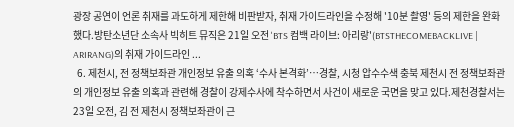광장 공연이 언론 취재를 과도하게 제한해 비판받자, 취재 가이드라인을 수정해 '10분 촬영' 등의 제한을 완화했다.방탄소년단 소속사 빅히트 뮤직은 21일 오전 'BTS 컴백 라이브: 아리랑'(BTSTHECOMEBACKLIVE | ARIRANG)의 취재 가이드라인 ...
  6. 제천시, 전 정책보좌관 개인정보 유출 의혹 ‘수사 본격화’…경찰, 시청 압수수색 충북 제천시 전 정책보좌관의 개인정보 유출 의혹과 관련해 경찰이 강제수사에 착수하면서 사건이 새로운 국면을 맞고 있다.제천경찰서는 23일 오전, 김 전 제천시 정책보좌관이 근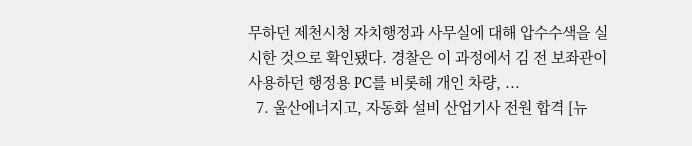무하던 제천시청 자치행정과 사무실에 대해 압수수색을 실시한 것으로 확인됐다. 경찰은 이 과정에서 김 전 보좌관이 사용하던 행정용 PC를 비롯해 개인 차량, ...
  7. 울산에너지고, 자동화 설비 산업기사 전원 합격 [뉴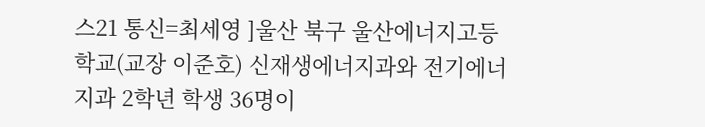스21 통신=최세영 ]울산 북구 울산에너지고등학교(교장 이준호) 신재생에너지과와 전기에너지과 2학년 학생 36명이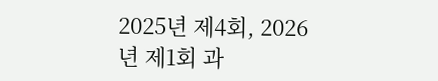2025년 제4회, 2026년 제1회 과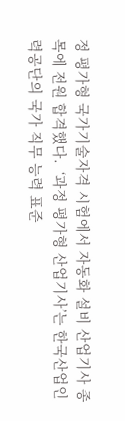정 평가형 국가기술자격 시험에서 자동화 설비 산업기사 종목에 전원 합격했다.  ‘과정 평가형 산업기사’는 한국산업인력공단의 국가 직무 능력 표준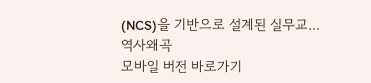(NCS)을 기반으로 설계된 실무교...
역사왜곡
모바일 버전 바로가기